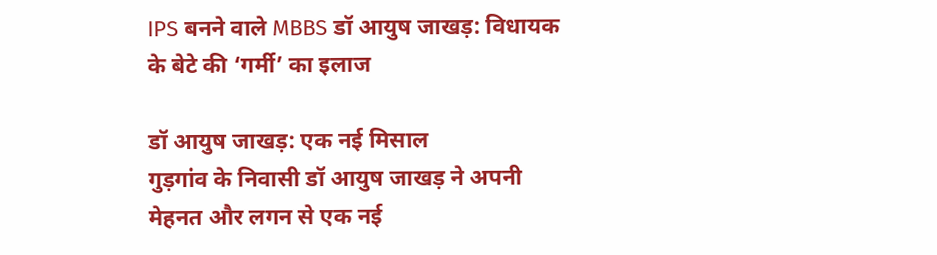IPS बनने वाले MBBS डॉ आयुष जाखड़: विधायक के बेटे की ‘गर्मी’ का इलाज

डॉ आयुष जाखड़: एक नई मिसाल
गुड़गांव के निवासी डॉ आयुष जाखड़ ने अपनी मेहनत और लगन से एक नई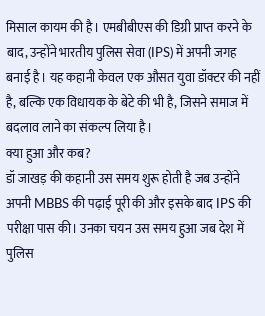मिसाल कायम की है। एमबीबीएस की डिग्री प्राप्त करने के बाद, उन्होंने भारतीय पुलिस सेवा (IPS) में अपनी जगह बनाई है। यह कहानी केवल एक औसत युवा डॉक्टर की नहीं है, बल्कि एक विधायक के बेटे की भी है, जिसने समाज में बदलाव लाने का संकल्प लिया है।
क्या हुआ और कब?
डॉ जाखड़ की कहानी उस समय शुरू होती है जब उन्होंने अपनी MBBS की पढ़ाई पूरी की और इसके बाद IPS की परीक्षा पास की। उनका चयन उस समय हुआ जब देश में पुलिस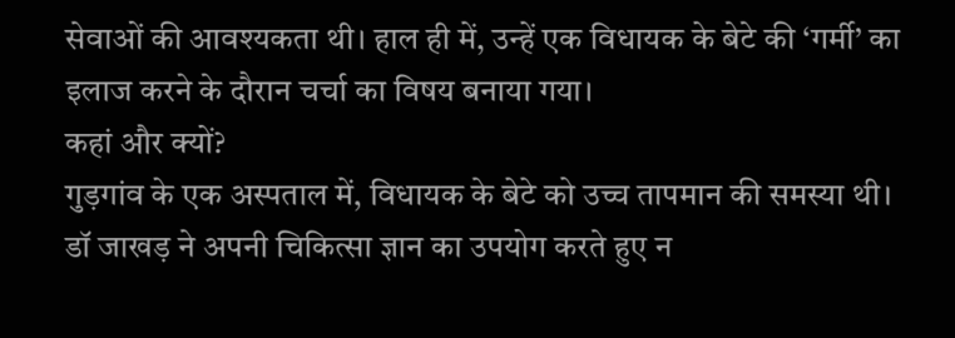सेवाओं की आवश्यकता थी। हाल ही में, उन्हें एक विधायक के बेटे की ‘गर्मी’ का इलाज करने के दौरान चर्चा का विषय बनाया गया।
कहां और क्यों?
गुड़गांव के एक अस्पताल में, विधायक के बेटे को उच्च तापमान की समस्या थी। डॉ जाखड़ ने अपनी चिकित्सा ज्ञान का उपयोग करते हुए न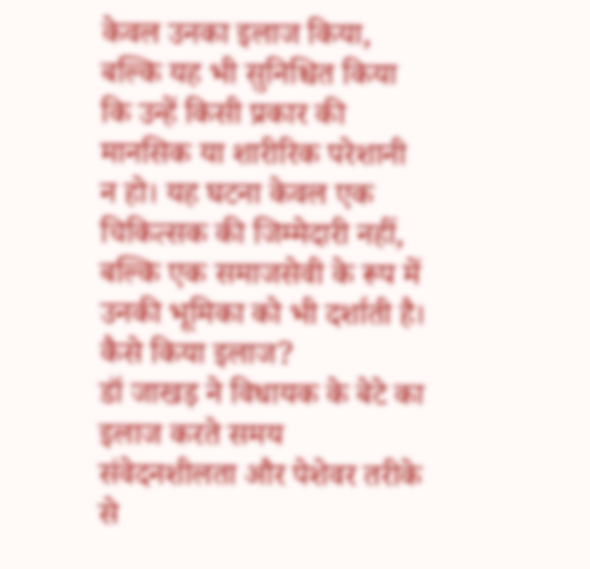केवल उनका इलाज किया, बल्कि यह भी सुनिश्चित किया कि उन्हें किसी प्रकार की मानसिक या शारीरिक परेशानी न हो। यह घटना केवल एक चिकित्सक की जिम्मेदारी नहीं, बल्कि एक समाजसेवी के रूप में उनकी भूमिका को भी दर्शाती है।
कैसे किया इलाज?
डॉ जाखड़ ने विधायक के बेटे का इलाज करते समय संवेदनशीलता और पेशेवर तरीके से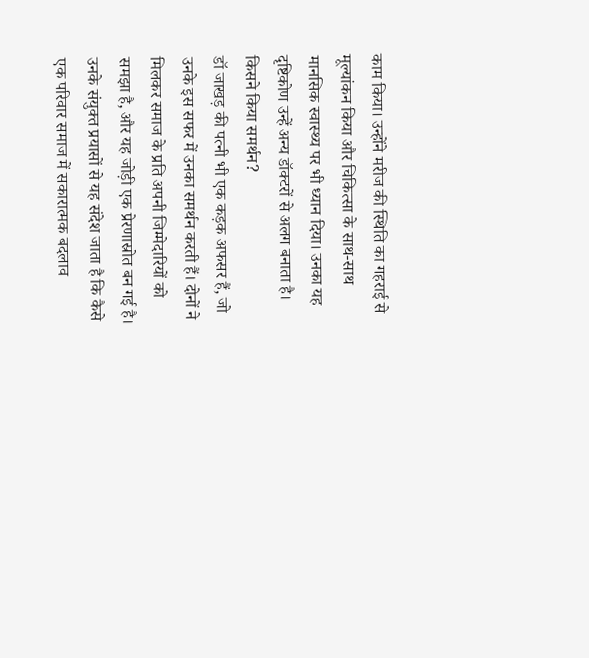काम किया। उन्होंने मरीज की स्थिति का गहराई से मूल्यांकन किया और चिकित्सा के साथ-साथ मानसिक स्वास्थ्य पर भी ध्यान दिया। उनका यह दृष्टिकोण उन्हें अन्य डॉक्टरों से अलग बनाता है।
किसने किया समर्थन?
डॉ जाखड़ की पत्नी भी एक कड़क अफसर हैं, जो उनके इस सफर में उनका समर्थन करती हैं। दोनों ने मिलकर समाज के प्रति अपनी जिम्मेदारियों को समझा है, और यह जोड़ी एक प्रेरणास्रोत बन गई है। उनके संयुक्त प्रयासों से यह संदेश जाता है कि कैसे एक परिवार समाज में सकारात्मक बदलाव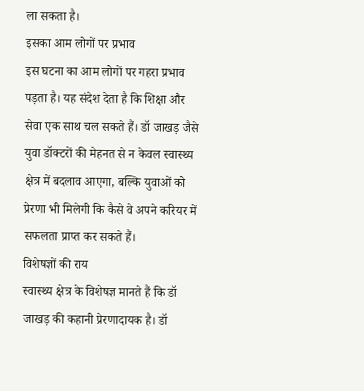ला सकता है।
इसका आम लोगों पर प्रभाव
इस घटना का आम लोगों पर गहरा प्रभाव पड़ता है। यह संदेश देता है कि शिक्षा और सेवा एक साथ चल सकते हैं। डॉ जाखड़ जैसे युवा डॉक्टरों की मेहनत से न केवल स्वास्थ्य क्षेत्र में बदलाव आएगा, बल्कि युवाओं को प्रेरणा भी मिलेगी कि कैसे वे अपने करियर में सफलता प्राप्त कर सकते हैं।
विशेषज्ञों की राय
स्वास्थ्य क्षेत्र के विशेषज्ञ मानते हैं कि डॉ जाखड़ की कहानी प्रेरणादायक है। डॉ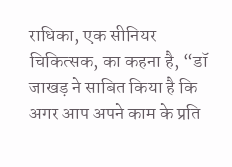राधिका, एक सीनियर चिकित्सक, का कहना है, “डॉ जाखड़ ने साबित किया है कि अगर आप अपने काम के प्रति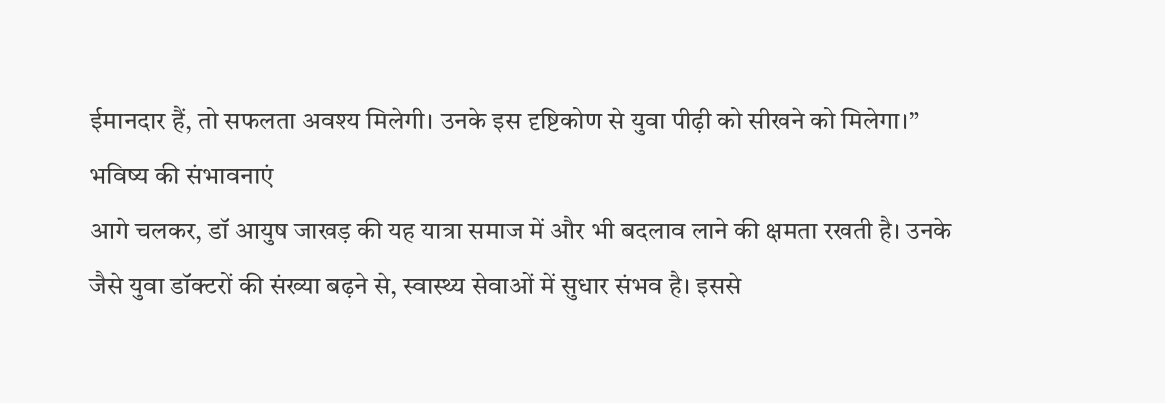ईमानदार हैं, तो सफलता अवश्य मिलेगी। उनके इस दृष्टिकोण से युवा पीढ़ी को सीखने को मिलेगा।”
भविष्य की संभावनाएं
आगे चलकर, डॉ आयुष जाखड़ की यह यात्रा समाज में और भी बदलाव लाने की क्षमता रखती है। उनके जैसे युवा डॉक्टरों की संख्या बढ़ने से, स्वास्थ्य सेवाओं में सुधार संभव है। इससे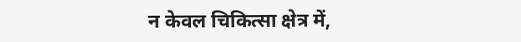न केवल चिकित्सा क्षेत्र में,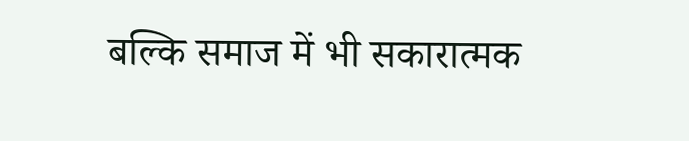बल्कि समाज में भी सकारात्मक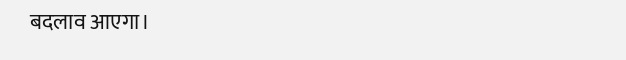बदलाव आएगा।